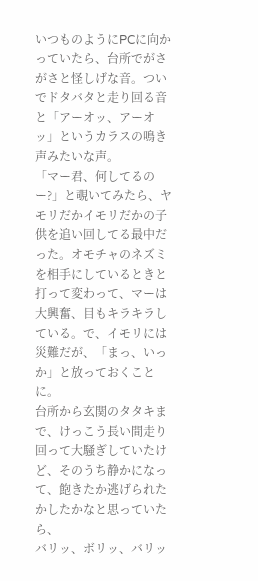いつものようにPCに向かっていたら、台所でがさがさと怪しげな音。ついでドタバタと走り回る音と「アーオッ、アーオッ」というカラスの鳴き声みたいな声。
「マー君、何してるのー?」と覗いてみたら、ヤモリだかイモリだかの子供を追い回してる最中だった。オモチャのネズミを相手にしているときと打って変わって、マーは大興奮、目もキラキラしている。で、イモリには災難だが、「まっ、いっか」と放っておくことに。
台所から玄関のタタキまで、けっこう長い間走り回って大騒ぎしていたけど、そのうち静かになって、飽きたか逃げられたかしたかなと思っていたら、
バリッ、ボリッ、バリッ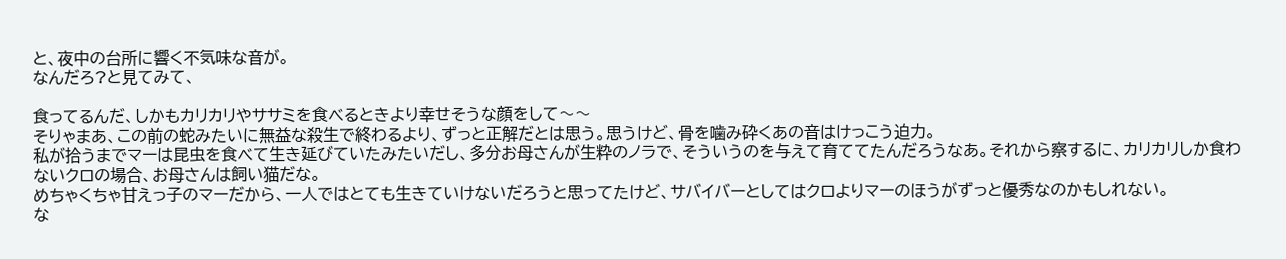と、夜中の台所に響く不気味な音が。
なんだろ?と見てみて、

食ってるんだ、しかもカリカリやササミを食べるときより幸せそうな顔をして〜〜
そりゃまあ、この前の蛇みたいに無益な殺生で終わるより、ずっと正解だとは思う。思うけど、骨を噛み砕くあの音はけっこう迫力。
私が拾うまでマーは昆虫を食べて生き延びていたみたいだし、多分お母さんが生粋のノラで、そういうのを与えて育ててたんだろうなあ。それから察するに、カリカリしか食わないクロの場合、お母さんは飼い猫だな。
めちゃくちゃ甘えっ子のマーだから、一人ではとても生きていけないだろうと思ってたけど、サバイバーとしてはクロよりマーのほうがずっと優秀なのかもしれない。
な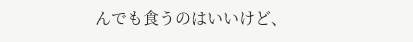んでも食うのはいいけど、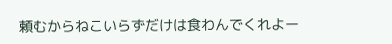頼むからねこいらずだけは食わんでくれよー